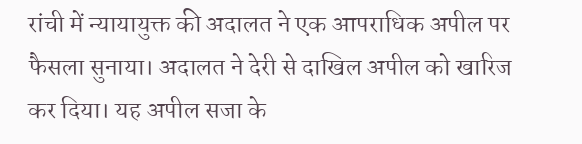रांची में न्यायायुक्त की अदालत ने एक आपराधिक अपील पर फैसला सुनाया। अदालत ने देरी से दाखिल अपील को खारिज कर दिया। यह अपील सजा के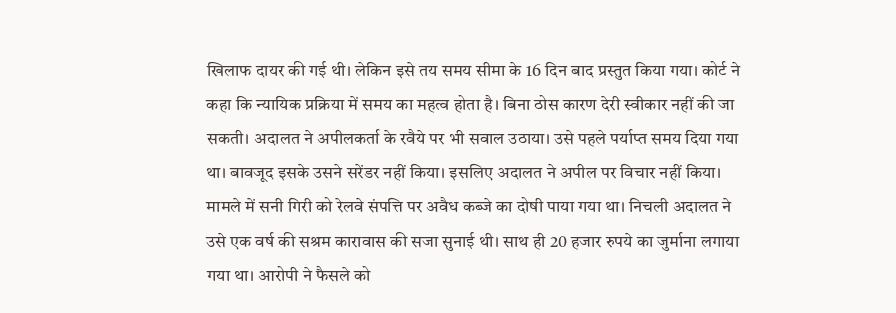खिलाफ दायर की गई थी। लेकिन इसे तय समय सीमा के 16 दिन बाद प्रस्तुत किया गया। कोर्ट ने कहा कि न्यायिक प्रक्रिया में समय का महत्व होता है। बिना ठोस कारण देरी स्वीकार नहीं की जा सकती। अदालत ने अपीलकर्ता के रवैये पर भी सवाल उठाया। उसे पहले पर्याप्त समय दिया गया था। बावजूद इसके उसने सरेंडर नहीं किया। इसलिए अदालत ने अपील पर विचार नहीं किया।
मामले में सनी गिरी को रेलवे संपत्ति पर अवैध कब्जे का दोषी पाया गया था। निचली अदालत ने उसे एक वर्ष की सश्रम कारावास की सजा सुनाई थी। साथ ही 20 हजार रुपये का जुर्माना लगाया गया था। आरोपी ने फैसले को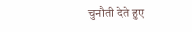चुनौती देते हुए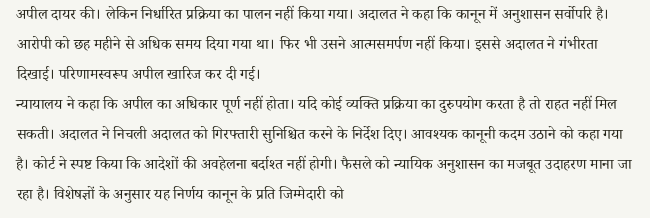अपील दायर की। लेकिन निर्धारित प्रक्रिया का पालन नहीं किया गया। अदालत ने कहा कि कानून में अनुशासन सर्वोपरि है। आरोपी को छह महीने से अधिक समय दिया गया था। फिर भी उसने आत्मसमर्पण नहीं किया। इससे अदालत ने गंभीरता दिखाई। परिणामस्वरूप अपील खारिज कर दी गई।
न्यायालय ने कहा कि अपील का अधिकार पूर्ण नहीं होता। यदि कोई व्यक्ति प्रक्रिया का दुरुपयोग करता है तो राहत नहीं मिल सकती। अदालत ने निचली अदालत को गिरफ्तारी सुनिश्चित करने के निर्देश दिए। आवश्यक कानूनी कदम उठाने को कहा गया है। कोर्ट ने स्पष्ट किया कि आदेशों की अवहेलना बर्दाश्त नहीं होगी। फैसले को न्यायिक अनुशासन का मजबूत उदाहरण माना जा रहा है। विशेषज्ञों के अनुसार यह निर्णय कानून के प्रति जिम्मेदारी को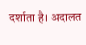दर्शाता है। अदालत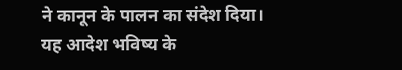ने कानून के पालन का संदेश दिया। यह आदेश भविष्य के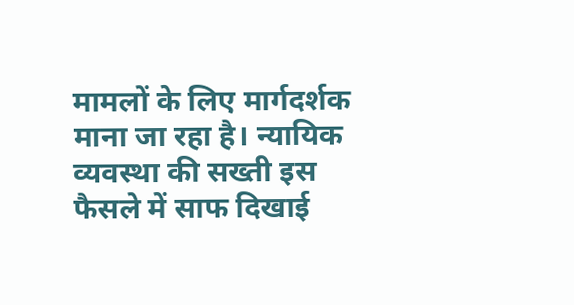मामलों के लिए मार्गदर्शक माना जा रहा है। न्यायिक व्यवस्था की सख्ती इस फैसले में साफ दिखाई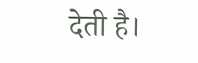देती है।